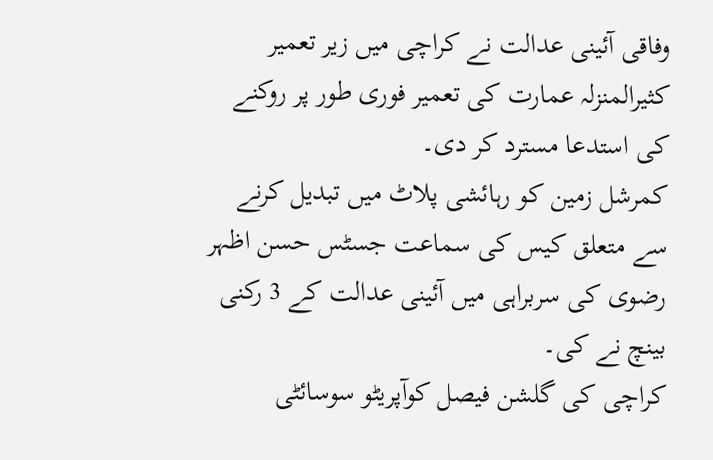وفاقی آئینی عدالت نے کراچی میں زیر تعمیر کثیرالمنزلہ عمارت کی تعمیر فوری طور پر روکنے کی استدعا مسترد کر دی۔
کمرشل زمین کو رہائشی پلاٹ میں تبدیل کرنے سے متعلق کیس کی سماعت جسٹس حسن اظہر رضوی کی سربراہی میں آئینی عدالت کے 3 رکنی بینچ نے کی۔
کراچی کی گلشن فیصل کوآپریٹو سوسائٹی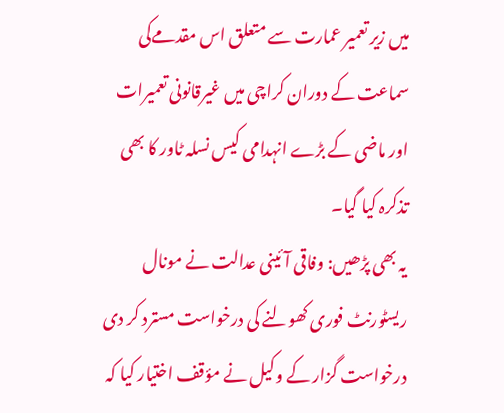میں زیر تعمیر عمارت سے متعلق اس مقدمےکی سماعت کے دوران کراچی میں غیرقانونی تعمیرات اور ماضی کے بڑے انہدامی کیس نسلہ ٹاور کا بھی تذکرہ کیا گیا۔
یہ بھی پڑھیں: وفاقی آئینی عدالت نے مونال ریسٹورنٹ فوری کھولنے کی درخواست مسترد کر دی
درخواست گزار کے وکیل نے مؤقف اختیار کیا کہ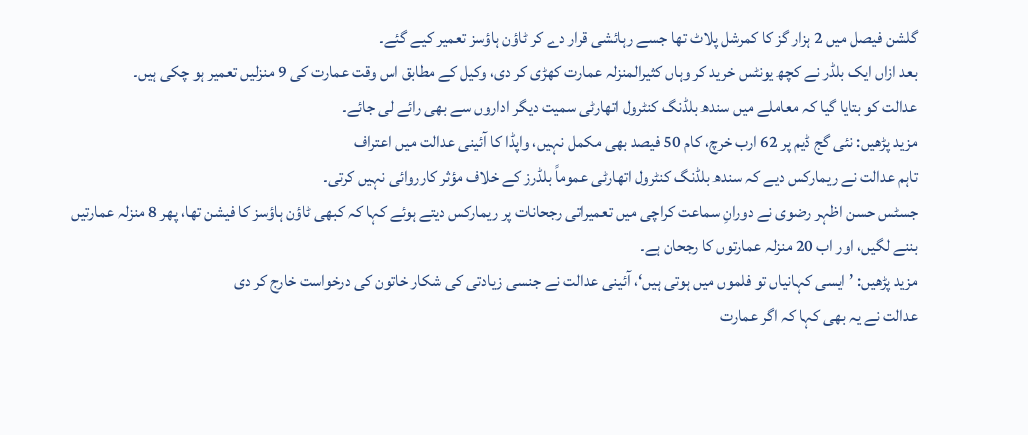گلشن فیصل میں 2 ہزار گز کا کمرشل پلاٹ تھا جسے رہائشی قرار دے کر ٹاؤن ہاؤسز تعمیر کیے گئے۔
بعد ازاں ایک بلڈر نے کچھ یونٹس خرید کر وہاں کثیرالمنزلہ عمارت کھڑی کر دی، وکیل کے مطابق اس وقت عمارت کی 9 منزلیں تعمیر ہو چکی ہیں۔
عدالت کو بتایا گیا کہ معاملے میں سندھ بلڈنگ کنٹرول اتھارٹی سمیت دیگر اداروں سے بھی رائے لی جائے۔
مزید پڑھیں: نئی گج ڈیم پر 62 ارب خرچ، کام 50 فیصد بھی مکمل نہیں، واپڈا کا آئینی عدالت میں اعتراف
تاہم عدالت نے ریمارکس دیے کہ سندھ بلڈنگ کنٹرول اتھارٹی عموماً بلڈرز کے خلاف مؤثر کارروائی نہیں کرتی۔
جسٹس حسن اظہر رضوی نے دورانِ سماعت کراچی میں تعمیراتی رجحانات پر ریمارکس دیتے ہوئے کہا کہ کبھی ٹاؤن ہاؤسز کا فیشن تھا، پھر 8 منزلہ عمارتیں بننے لگیں، اور اب 20 منزلہ عمارتوں کا رجحان ہے۔
مزید پڑھیں: ’ایسی کہانیاں تو فلموں میں ہوتی ہیں‘، آئینی عدالت نے جنسی زیادتی کی شکار خاتون کی درخواست خارج کر دی
عدالت نے یہ بھی کہا کہ اگر عمارت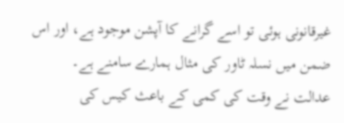غیرقانونی ہوئی تو اسے گرانے کا آپشن موجود ہے، اور اس ضمن میں نسلہ ٹاور کی مثال ہمارے سامنے ہے۔
عدالت نے وقت کی کمی کے باعث کیس کی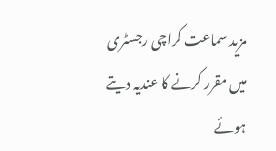مزید سماعت کراچی رجسٹری میں مقرر کرنے کا عندیہ دیتے ہوئے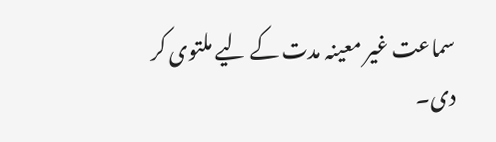سماعت غیر معینہ مدت کے لیے ملتوی کر دی۔